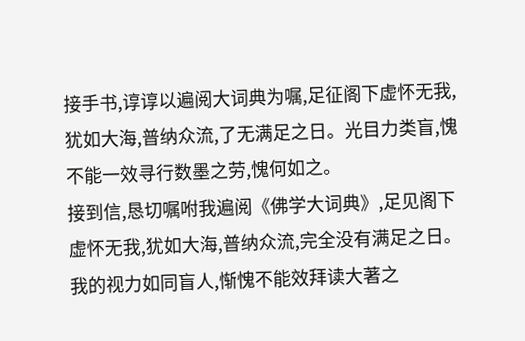接手书,谆谆以遍阅大词典为嘱,足征阁下虚怀无我,犹如大海,普纳众流,了无满足之日。光目力类盲,愧不能一效寻行数墨之劳,愧何如之。
接到信,恳切嘱咐我遍阅《佛学大词典》,足见阁下虚怀无我,犹如大海,普纳众流,完全没有满足之日。我的视力如同盲人,惭愧不能效拜读大著之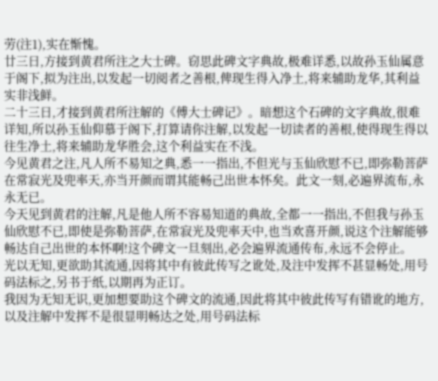劳(注1),实在惭愧。
廿三日,方接到黄君所注之大士碑。窃思此碑文字典故,极难详悉,以故孙玉仙属意于阁下,拟为注出,以发起一切阅者之善根,俾现生得入净土,将来辅助龙华,其利益实非浅鲜。
二十三日,才接到黄君所注解的《傅大士碑记》。暗想这个石碑的文字典故,很难详知,所以孙玉仙仰慕于阁下,打算请你注解,以发起一切读者的善根,使得现生得以往生净土,将来辅助龙华胜会,这个利益实在不浅。
今见黄君之注,凡人所不易知之典,悉一一指出,不但光与玉仙欣慰不已,即弥勒菩萨在常寂光及兜率天,亦当开颜而谓其能畅己出世本怀矣。此文一刻,必遍界流布,永永无已。
今天见到黄君的注解,凡是他人所不容易知道的典故,全都一一指出,不但我与孙玉仙欣慰不已,即使是弥勒菩萨,在常寂光及兜率天中,也当欢喜开颜,说这个注解能够畅达自己出世的本怀啊!这个碑文一旦刻出,必会遍界流通传布,永远不会停止。
光以无知,更欲助其流通,因将其中有彼此传写之讹处,及注中发挥不甚显畅处,用号码法标之,另书于纸,以期再为正订。
我因为无知无识,更加想要助这个碑文的流通,因此将其中彼此传写有错讹的地方,以及注解中发挥不是很显明畅达之处,用号码法标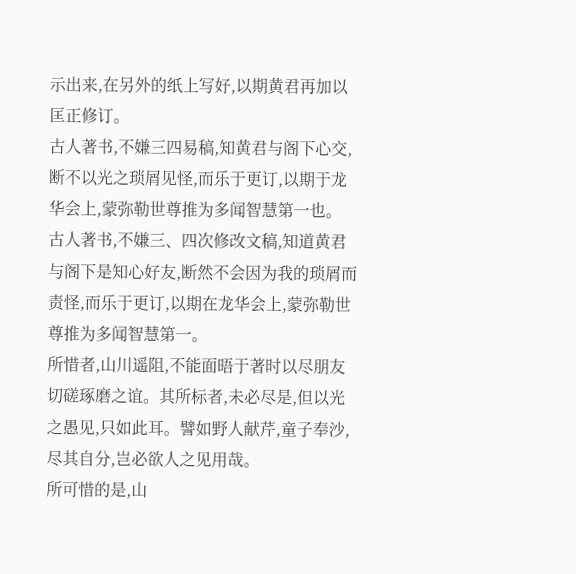示出来,在另外的纸上写好,以期黄君再加以匡正修订。
古人著书,不嫌三四易稿,知黄君与阁下心交,断不以光之琐屑见怪,而乐于更订,以期于龙华会上,蒙弥勒世尊推为多闻智慧第一也。
古人著书,不嫌三、四次修改文稿,知道黄君与阁下是知心好友,断然不会因为我的琐屑而责怪,而乐于更订,以期在龙华会上,蒙弥勒世尊推为多闻智慧第一。
所惜者,山川遥阻,不能面晤于著时以尽朋友切磋琢磨之谊。其所标者,未必尽是,但以光之愚见,只如此耳。譬如野人献芹,童子奉沙,尽其自分,岂必欲人之见用哉。
所可惜的是,山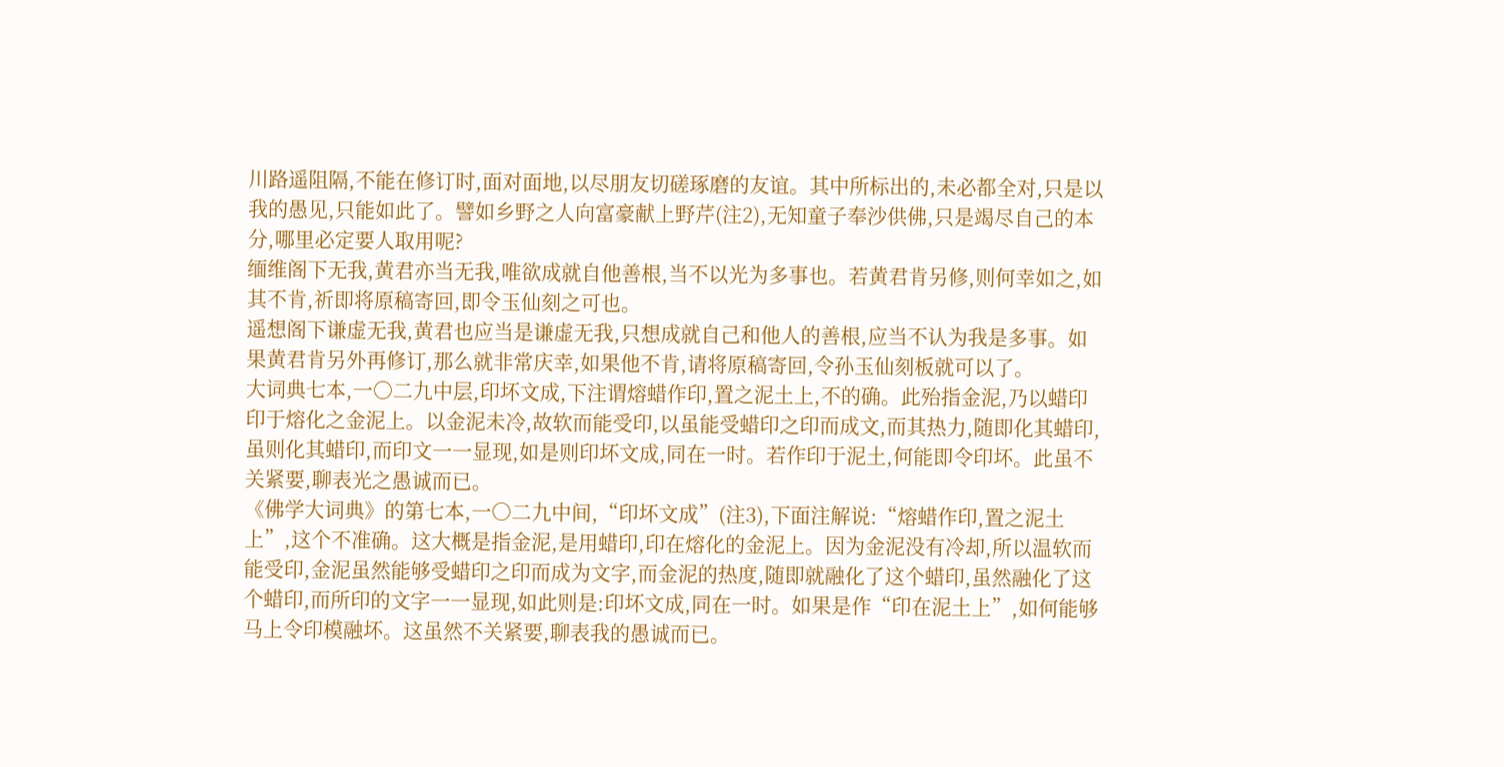川路遥阻隔,不能在修订时,面对面地,以尽朋友切磋琢磨的友谊。其中所标出的,未必都全对,只是以我的愚见,只能如此了。譬如乡野之人向富豪献上野芹(注2),无知童子奉沙供佛,只是竭尽自己的本分,哪里必定要人取用呢?
缅维阁下无我,黄君亦当无我,唯欲成就自他善根,当不以光为多事也。若黄君肯另修,则何幸如之,如其不肯,祈即将原稿寄回,即令玉仙刻之可也。
遥想阁下谦虚无我,黄君也应当是谦虚无我,只想成就自己和他人的善根,应当不认为我是多事。如果黄君肯另外再修订,那么就非常庆幸,如果他不肯,请将原稿寄回,令孙玉仙刻板就可以了。
大词典七本,一○二九中层,印坏文成,下注谓熔蜡作印,置之泥土上,不的确。此殆指金泥,乃以蜡印印于熔化之金泥上。以金泥未冷,故软而能受印,以虽能受蜡印之印而成文,而其热力,随即化其蜡印,虽则化其蜡印,而印文一一显现,如是则印坏文成,同在一时。若作印于泥土,何能即令印坏。此虽不关紧要,聊表光之愚诚而已。
《佛学大词典》的第七本,一○二九中间,“印坏文成”(注3),下面注解说:“熔蜡作印,置之泥土上”,这个不准确。这大概是指金泥,是用蜡印,印在熔化的金泥上。因为金泥没有冷却,所以温软而能受印,金泥虽然能够受蜡印之印而成为文字,而金泥的热度,随即就融化了这个蜡印,虽然融化了这个蜡印,而所印的文字一一显现,如此则是:印坏文成,同在一时。如果是作“印在泥土上”,如何能够马上令印模融坏。这虽然不关紧要,聊表我的愚诚而已。